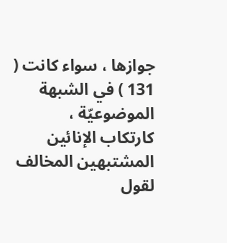جوازها ، سواء كانت ( 131 ) في الشبهة الموضوعيّة ، كارتكاب الإنائين المشتبهين المخالف لقول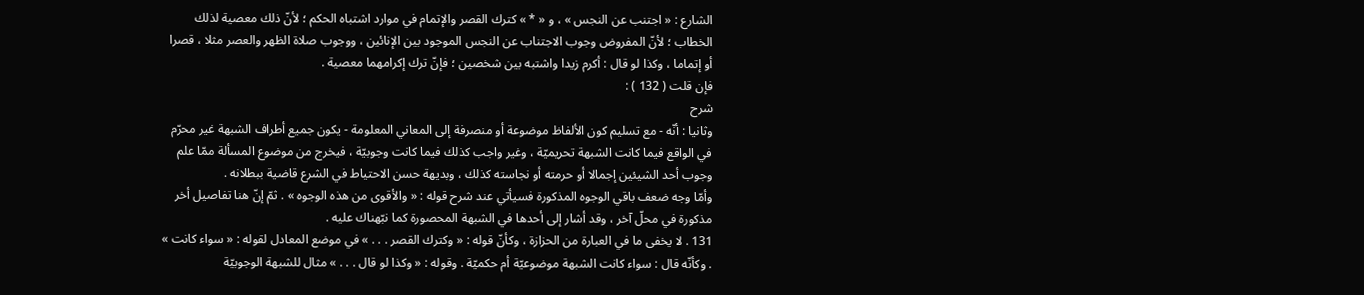الشارع : « اجتنب عن النجس » ، و « * » كترك القصر والإتمام في موارد اشتباه الحكم ؛ لأنّ ذلك معصية لذلك الخطاب ؛ لأنّ المفروض وجوب الاجتناب عن النجس الموجود بين الإنائين ، ووجوب صلاة الظهر والعصر مثلا ، قصرا أو إتماما ، وكذا لو قال : أكرم زيدا واشتبه بين شخصين ؛ فإنّ ترك إكرامهما معصية .
فإن قلت ( 132 ) :
شرح
وثانيا : أنّه - مع تسليم كون الألفاظ موضوعة أو منصرفة إلى المعاني المعلومة - يكون جميع أطراف الشبهة غير محرّم في الواقع فيما كانت الشبهة تحريميّة ، وغير واجب كذلك فيما كانت وجوبيّة ، فيخرج من موضوع المسألة ممّا علم وجوب أحد الشيئين إجمالا أو حرمته أو نجاسته كذلك ، وبديهة حسن الاحتياط في الشرع قاضية ببطلانه .
وأمّا وجه ضعف باقي الوجوه المذكورة فسيأتي عند شرح قوله : « والأقوى من هذه الوجوه » . ثمّ إنّ هنا تفاصيل أخر مذكورة في محلّ آخر ، وقد أشار إلى أحدها في الشبهة المحصورة كما نبّهناك عليه .
131 . لا يخفى ما في العبارة من الحزازة ، وكأنّ قوله : « وكترك القصر . . . » في موضع المعادل لقوله : « سواء كانت » . وكأنّه قال : سواء كانت الشبهة موضوعيّة أم حكميّة . وقوله : « وكذا لو قال . . . » مثال للشبهة الوجوبيّة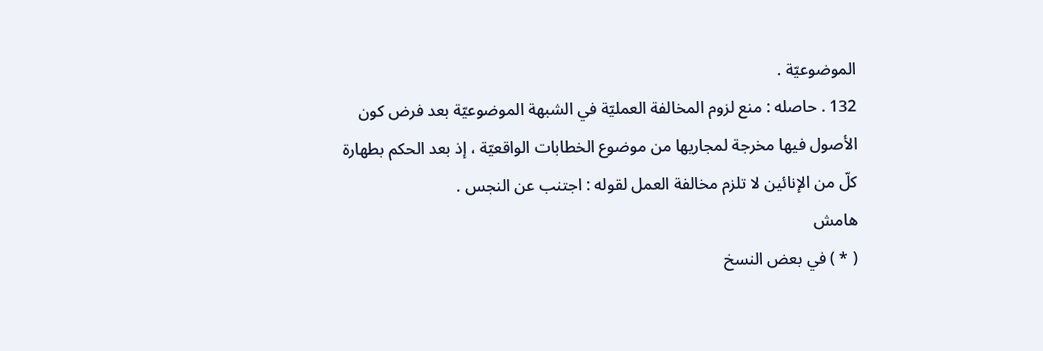الموضوعيّة .
132 . حاصله : منع لزوم المخالفة العمليّة في الشبهة الموضوعيّة بعد فرض كون الأصول فيها مخرجة لمجاريها من موضوع الخطابات الواقعيّة ، إذ بعد الحكم بطهارة كلّ من الإنائين لا تلزم مخالفة العمل لقوله : اجتنب عن النجس .
هامش
( * ) في بعض النسخ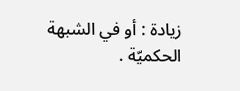زيادة : أو في الشبهة الحكميّة .